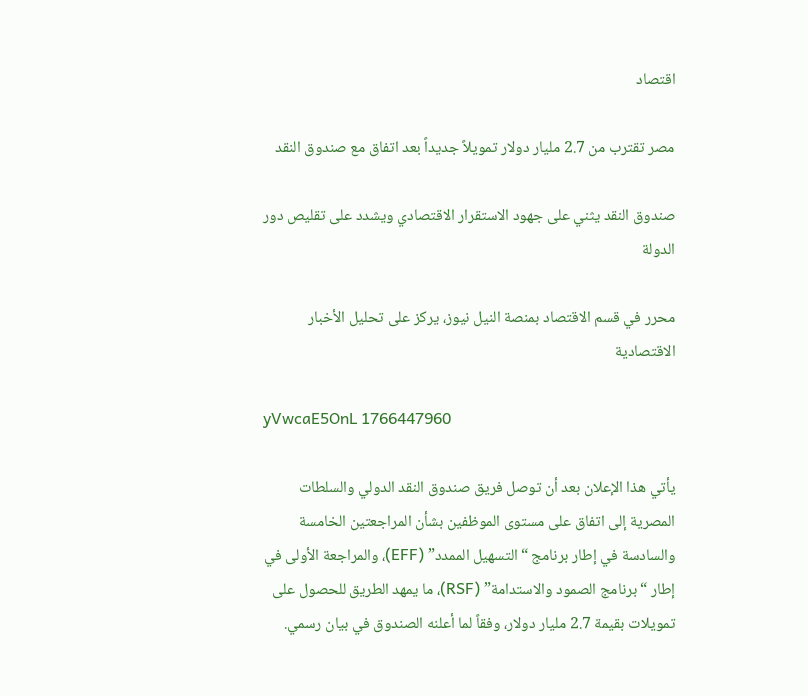اقتصاد

مصر تقترب من 2.7 مليار دولار تمويلاً جديداً بعد اتفاق مع صندوق النقد

صندوق النقد يثني على جهود الاستقرار الاقتصادي ويشدد على تقليص دور الدولة

محرر في قسم الاقتصاد بمنصة النيل نيوز، يركز على تحليل الأخبار الاقتصادية

yVwcaE5OnL 1766447960

يأتي هذا الإعلان بعد أن توصل فريق صندوق النقد الدولي والسلطات المصرية إلى اتفاق على مستوى الموظفين بشأن المراجعتين الخامسة والسادسة في إطار برنامج “التسهيل الممدد” (EFF)، والمراجعة الأولى في إطار “برنامج الصمود والاستدامة” (RSF)، ما يمهد الطريق للحصول على تمويلات بقيمة 2.7 مليار دولار، وفقاً لما أعلنه الصندوق في بيان رسمي.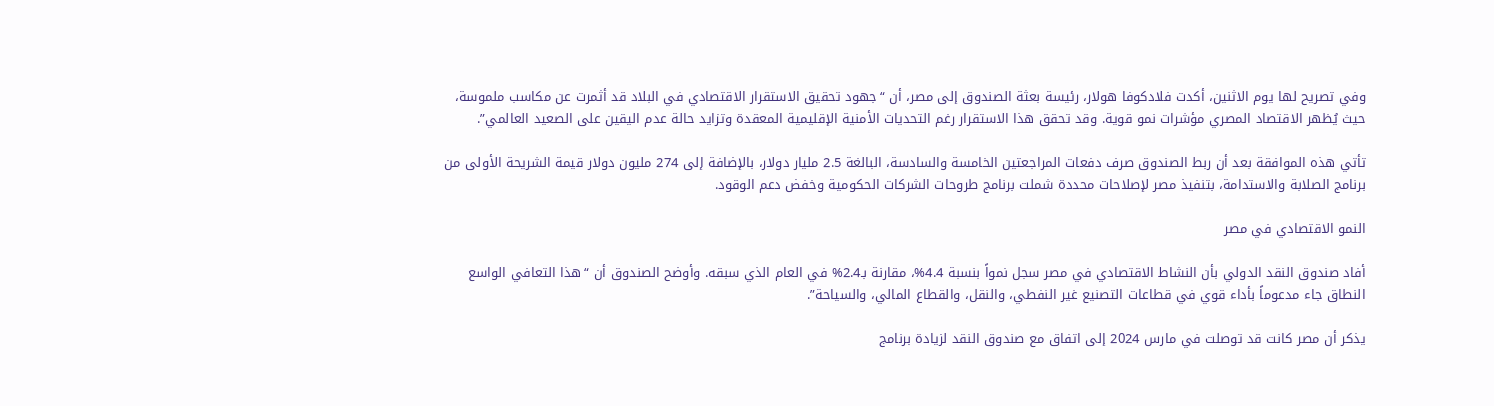وفي تصريح لها يوم الاثنين، أكدت فلادكوفا هولار، رئيسة بعثة الصندوق إلى مصر، أن “جهود تحقيق الاستقرار الاقتصادي في البلاد قد أثمرت عن مكاسب ملموسة، حيث يُظهر الاقتصاد المصري مؤشرات نمو قوية. وقد تحقق هذا الاستقرار رغم التحديات الأمنية الإقليمية المعقدة وتزايد حالة عدم اليقين على الصعيد العالمي”.

تأتي هذه الموافقة بعد أن ربط الصندوق صرف دفعات المراجعتين الخامسة والسادسة، البالغة 2.5 مليار دولار، بالإضافة إلى 274 مليون دولار قيمة الشريحة الأولى من برنامج الصلابة والاستدامة، بتنفيذ مصر لإصلاحات محددة شملت برنامج طروحات الشركات الحكومية وخفض دعم الوقود.

النمو الاقتصادي في مصر

أفاد صندوق النقد الدولي بأن النشاط الاقتصادي في مصر سجل نمواً بنسبة 4.4%، مقارنة بـ2.4% في العام الذي سبقه. وأوضح الصندوق أن “هذا التعافي الواسع النطاق جاء مدعوماً بأداء قوي في قطاعات التصنيع غير النفطي، والنقل، والقطاع المالي، والسياحة”.

يذكر أن مصر كانت قد توصلت في مارس 2024 إلى اتفاق مع صندوق النقد لزيادة برنامج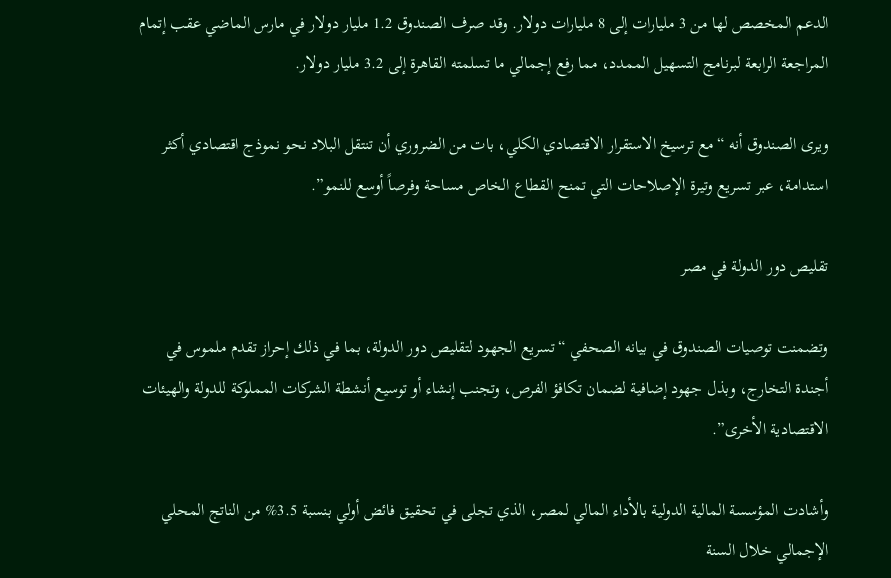الدعم المخصص لها من 3 مليارات إلى 8 مليارات دولار. وقد صرف الصندوق 1.2 مليار دولار في مارس الماضي عقب إتمام المراجعة الرابعة لبرنامج التسهيل الممدد، مما رفع إجمالي ما تسلمته القاهرة إلى 3.2 مليار دولار.

ويرى الصندوق أنه “مع ترسيخ الاستقرار الاقتصادي الكلي، بات من الضروري أن تنتقل البلاد نحو نموذج اقتصادي أكثر استدامة، عبر تسريع وتيرة الإصلاحات التي تمنح القطاع الخاص مساحة وفرصاً أوسع للنمو”.

تقليص دور الدولة في مصر

وتضمنت توصيات الصندوق في بيانه الصحفي “تسريع الجهود لتقليص دور الدولة، بما في ذلك إحراز تقدم ملموس في أجندة التخارج، وبذل جهود إضافية لضمان تكافؤ الفرص، وتجنب إنشاء أو توسيع أنشطة الشركات المملوكة للدولة والهيئات الاقتصادية الأخرى”.

وأشادت المؤسسة المالية الدولية بالأداء المالي لمصر، الذي تجلى في تحقيق فائض أولي بنسبة 3.5% من الناتج المحلي الإجمالي خلال السنة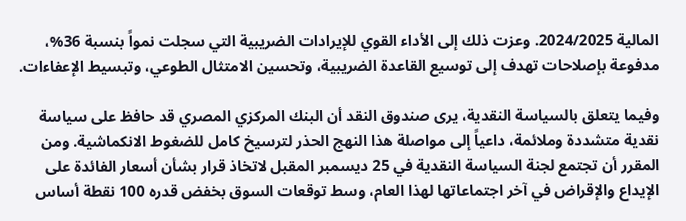المالية 2024/2025. وعزت ذلك إلى الأداء القوي للإيرادات الضريبية التي سجلت نمواً بنسبة 36%، مدفوعة بإصلاحات تهدف إلى توسيع القاعدة الضريبية، وتحسين الامتثال الطوعي، وتبسيط الإعفاءات.

وفيما يتعلق بالسياسة النقدية، يرى صندوق النقد أن البنك المركزي المصري قد حافظ على سياسة نقدية متشددة وملائمة، داعياً إلى مواصلة هذا النهج الحذر لترسيخ كامل للضغوط الانكماشية. ومن المقرر أن تجتمع لجنة السياسة النقدية في 25 ديسمبر المقبل لاتخاذ قرار بشأن أسعار الفائدة على الإيداع والإقراض في آخر اجتماعاتها لهذا العام، وسط توقعات السوق بخفض قدره 100 نقطة أساس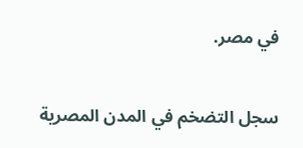في مصر.

سجل التضخم في المدن المصرية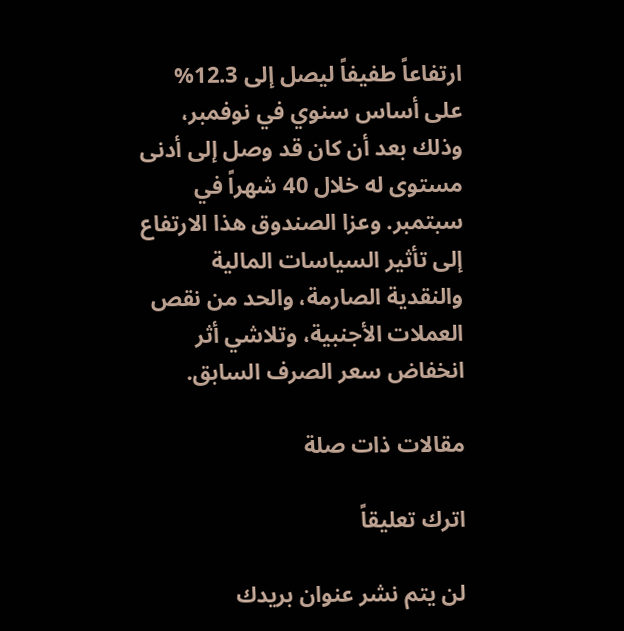ارتفاعاً طفيفاً ليصل إلى 12.3% على أساس سنوي في نوفمبر، وذلك بعد أن كان قد وصل إلى أدنى مستوى له خلال 40 شهراً في سبتمبر. وعزا الصندوق هذا الارتفاع إلى تأثير السياسات المالية والنقدية الصارمة، والحد من نقص العملات الأجنبية، وتلاشي أثر انخفاض سعر الصرف السابق.

مقالات ذات صلة

اترك تعليقاً

لن يتم نشر عنوان بريدك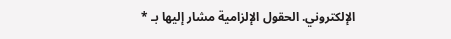الإلكتروني. الحقول الإلزامية مشار إليها بـ *